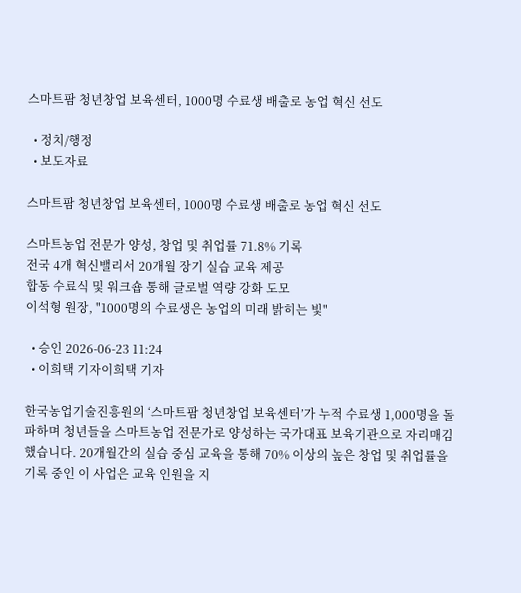스마트팜 청년창업 보육센터, 1000명 수료생 배출로 농업 혁신 선도

  • 정치/행정
  • 보도자료

스마트팜 청년창업 보육센터, 1000명 수료생 배출로 농업 혁신 선도

스마트농업 전문가 양성, 창업 및 취업률 71.8% 기록
전국 4개 혁신밸리서 20개월 장기 실습 교육 제공
합동 수료식 및 워크숍 통해 글로벌 역량 강화 도모
이석형 원장, "1000명의 수료생은 농업의 미래 밝히는 빛"

  • 승인 2026-06-23 11:24
  • 이희택 기자이희택 기자

한국농업기술진흥원의 ‘스마트팜 청년창업 보육센터’가 누적 수료생 1,000명을 돌파하며 청년들을 스마트농업 전문가로 양성하는 국가대표 보육기관으로 자리매김했습니다. 20개월간의 실습 중심 교육을 통해 70% 이상의 높은 창업 및 취업률을 기록 중인 이 사업은 교육 인원을 지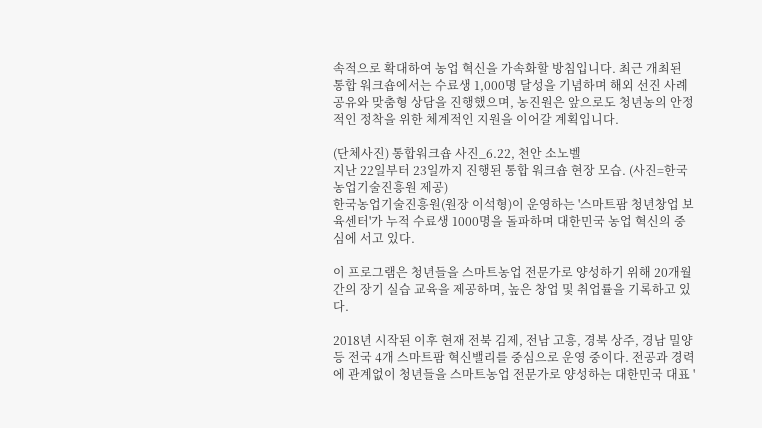속적으로 확대하여 농업 혁신을 가속화할 방침입니다. 최근 개최된 통합 워크숍에서는 수료생 1,000명 달성을 기념하며 해외 선진 사례 공유와 맞춤형 상담을 진행했으며, 농진원은 앞으로도 청년농의 안정적인 정착을 위한 체계적인 지원을 이어갈 계획입니다.

(단체사진) 통합워크숍 사진_6.22, 천안 소노벨
지난 22일부터 23일까지 진행된 통합 워크숍 현장 모습. (사진=한국농업기술진흥원 제공)
한국농업기술진흥원(원장 이석형)이 운영하는 '스마트팜 청년창업 보육센터'가 누적 수료생 1000명을 돌파하며 대한민국 농업 혁신의 중심에 서고 있다.

이 프로그램은 청년들을 스마트농업 전문가로 양성하기 위해 20개월간의 장기 실습 교육을 제공하며, 높은 창업 및 취업률을 기록하고 있다.

2018년 시작된 이후 현재 전북 김제, 전남 고흥, 경북 상주, 경남 밀양 등 전국 4개 스마트팜 혁신밸리를 중심으로 운영 중이다. 전공과 경력에 관계없이 청년들을 스마트농업 전문가로 양성하는 대한민국 대표 '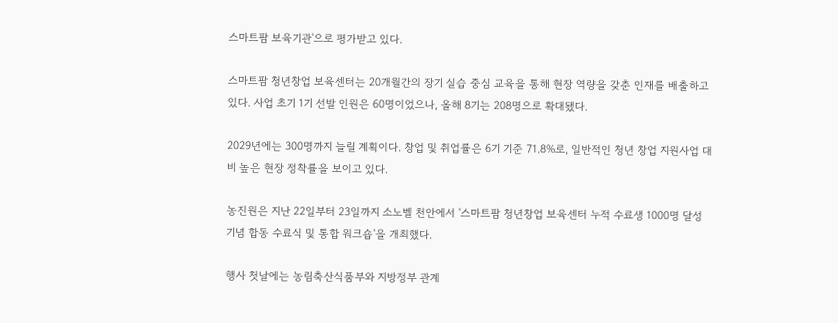스마트팜 보육기관'으로 평가받고 있다.

스마트팜 청년창업 보육센터는 20개월간의 장기 실습 중심 교육을 통해 현장 역량을 갖춘 인재를 배출하고 있다. 사업 초기 1기 선발 인원은 60명이었으나, 올해 8기는 208명으로 확대됐다.

2029년에는 300명까지 늘릴 계획이다. 창업 및 취업률은 6기 기준 71.8%로, 일반적인 청년 창업 지원사업 대비 높은 현장 정착률을 보이고 있다.

농진원은 지난 22일부터 23일까지 소노벨 천안에서 '스마트팜 청년창업 보육센터 누적 수료생 1000명 달성 기념 합동 수료식 및 통합 워크숍'을 개최했다.

행사 첫날에는 농림축산식품부와 지방정부 관계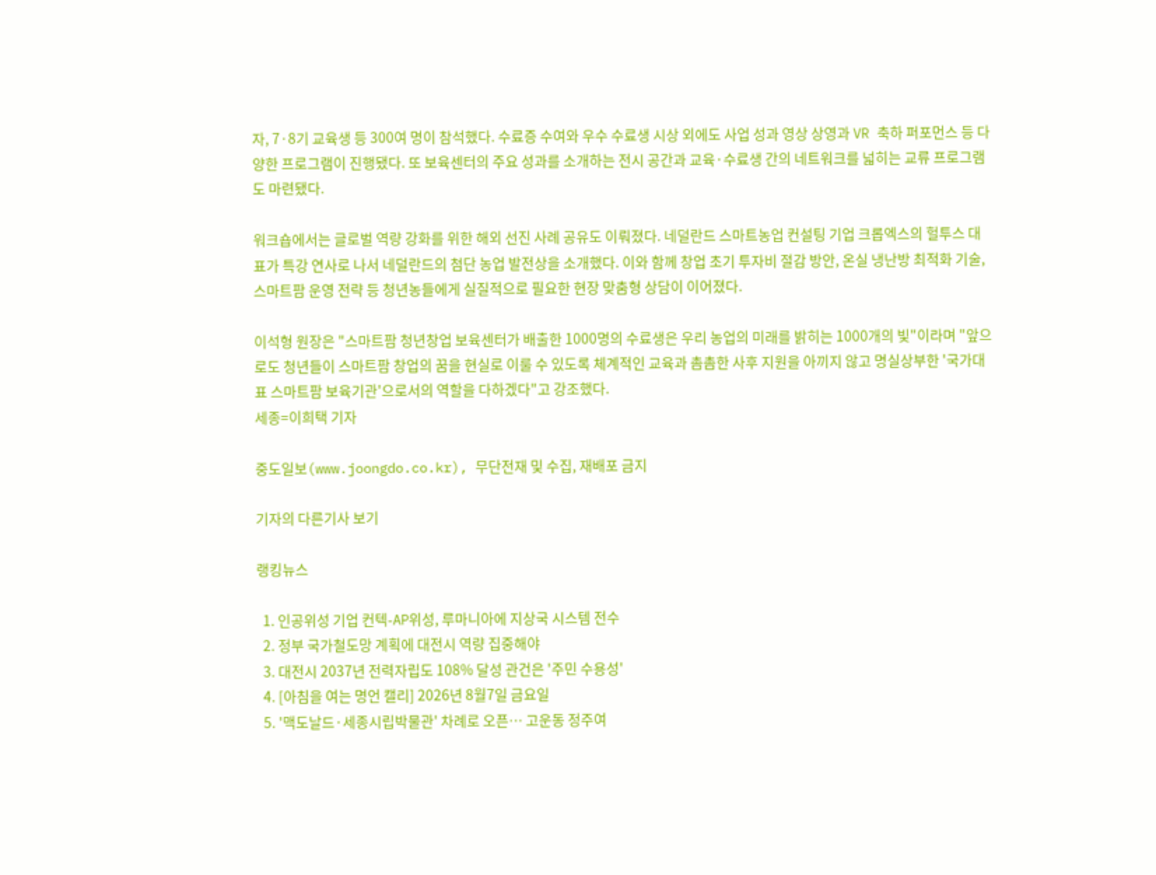자, 7·8기 교육생 등 300여 명이 참석했다. 수료증 수여와 우수 수료생 시상 외에도 사업 성과 영상 상영과 VR 축하 퍼포먼스 등 다양한 프로그램이 진행됐다. 또 보육센터의 주요 성과를 소개하는 전시 공간과 교육·수료생 간의 네트워크를 넓히는 교류 프로그램도 마련됐다.

워크숍에서는 글로벌 역량 강화를 위한 해외 선진 사례 공유도 이뤄졌다. 네덜란드 스마트농업 컨설팅 기업 크롭엑스의 헐투스 대표가 특강 연사로 나서 네덜란드의 첨단 농업 발전상을 소개했다. 이와 함께 창업 초기 투자비 절감 방안, 온실 냉난방 최적화 기술, 스마트팜 운영 전략 등 청년농들에게 실질적으로 필요한 현장 맞춤형 상담이 이어졌다.

이석형 원장은 "스마트팜 청년창업 보육센터가 배출한 1000명의 수료생은 우리 농업의 미래를 밝히는 1000개의 빛"이라며 "앞으로도 청년들이 스마트팜 창업의 꿈을 현실로 이룰 수 있도록 체계적인 교육과 촘촘한 사후 지원을 아끼지 않고 명실상부한 '국가대표 스마트팜 보육기관'으로서의 역할을 다하겠다"고 강조했다.
세종=이희택 기자

중도일보(www.joongdo.co.kr), 무단전재 및 수집, 재배포 금지

기자의 다른기사 보기

랭킹뉴스

  1. 인공위성 기업 컨텍-AP위성, 루마니아에 지상국 시스템 전수
  2. 정부 국가철도망 계획에 대전시 역량 집중해야
  3. 대전시 2037년 전력자립도 108% 달성 관건은 '주민 수용성'
  4. [아침을 여는 명언 캘리] 2026년 8월7일 금요일
  5. '맥도날드·세종시립박물관' 차례로 오픈… 고운동 정주여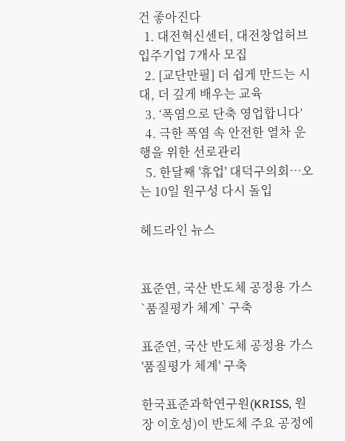건 좋아진다
  1. 대전혁신센터, 대전창업허브 입주기업 7개사 모집
  2. [교단만필] 더 쉽게 만드는 시대, 더 깊게 배우는 교육
  3. ‘폭염으로 단축 영업합니다’
  4. 극한 폭염 속 안전한 열차 운행을 위한 선로관리
  5. 한달째 '휴업' 대덕구의회…오는 10일 원구성 다시 돌입

헤드라인 뉴스


표준연, 국산 반도체 공정용 가스 `품질평가 체계` 구축

표준연, 국산 반도체 공정용 가스 '품질평가 체계' 구축

한국표준과학연구원(KRISS, 원장 이호성)이 반도체 주요 공정에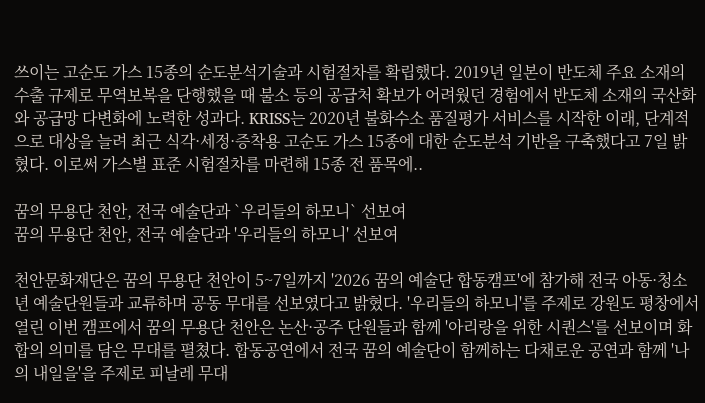쓰이는 고순도 가스 15종의 순도분석기술과 시험절차를 확립했다. 2019년 일본이 반도체 주요 소재의 수출 규제로 무역보복을 단행했을 때 불소 등의 공급처 확보가 어려웠던 경험에서 반도체 소재의 국산화와 공급망 다변화에 노력한 성과다. KRISS는 2020년 불화수소 품질평가 서비스를 시작한 이래, 단계적으로 대상을 늘려 최근 식각·세정·증착용 고순도 가스 15종에 대한 순도분석 기반을 구축했다고 7일 밝혔다. 이로써 가스별 표준 시험절차를 마련해 15종 전 품목에..

꿈의 무용단 천안, 전국 예술단과 `우리들의 하모니` 선보여
꿈의 무용단 천안, 전국 예술단과 '우리들의 하모니' 선보여

천안문화재단은 꿈의 무용단 천안이 5~7일까지 '2026 꿈의 예술단 합동캠프'에 참가해 전국 아동·청소년 예술단원들과 교류하며 공동 무대를 선보였다고 밝혔다. '우리들의 하모니'를 주제로 강원도 평창에서 열린 이번 캠프에서 꿈의 무용단 천안은 논산·공주 단원들과 함께 '아리랑을 위한 시퀀스'를 선보이며 화합의 의미를 담은 무대를 펼쳤다. 합동공연에서 전국 꿈의 예술단이 함께하는 다채로운 공연과 함께 '나의 내일을'을 주제로 피날레 무대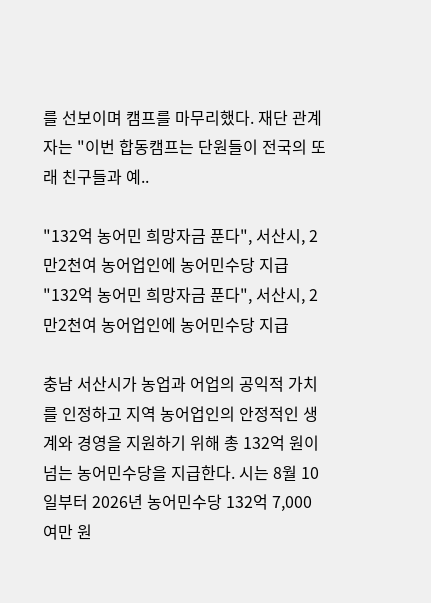를 선보이며 캠프를 마무리했다. 재단 관계자는 "이번 합동캠프는 단원들이 전국의 또래 친구들과 예..

"132억 농어민 희망자금 푼다", 서산시, 2만2천여 농어업인에 농어민수당 지급
"132억 농어민 희망자금 푼다", 서산시, 2만2천여 농어업인에 농어민수당 지급

충남 서산시가 농업과 어업의 공익적 가치를 인정하고 지역 농어업인의 안정적인 생계와 경영을 지원하기 위해 총 132억 원이 넘는 농어민수당을 지급한다. 시는 8월 10일부터 2026년 농어민수당 132억 7,000여만 원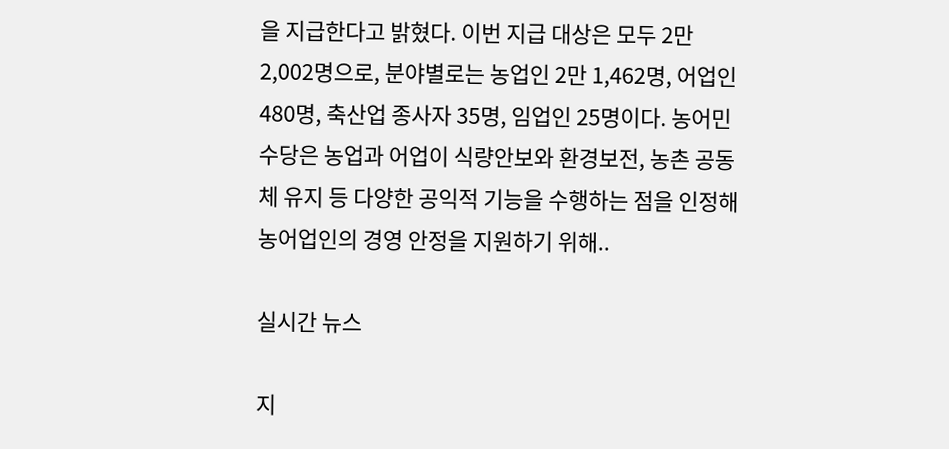을 지급한다고 밝혔다. 이번 지급 대상은 모두 2만 2,002명으로, 분야별로는 농업인 2만 1,462명, 어업인 480명, 축산업 종사자 35명, 임업인 25명이다. 농어민수당은 농업과 어업이 식량안보와 환경보전, 농촌 공동체 유지 등 다양한 공익적 기능을 수행하는 점을 인정해 농어업인의 경영 안정을 지원하기 위해..

실시간 뉴스

지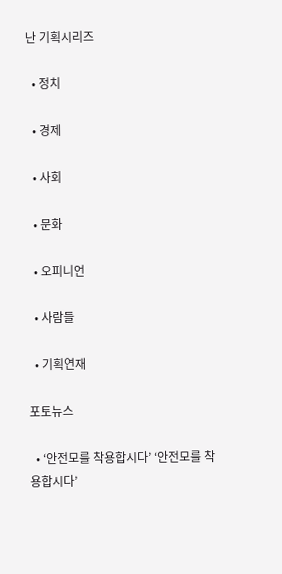난 기획시리즈

  • 정치

  • 경제

  • 사회

  • 문화

  • 오피니언

  • 사람들

  • 기획연재

포토뉴스

  • ‘안전모를 착용합시다’ ‘안전모를 착용합시다’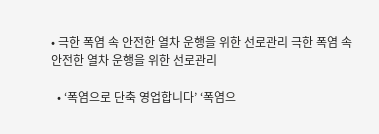• 극한 폭염 속 안전한 열차 운행을 위한 선로관리 극한 폭염 속 안전한 열차 운행을 위한 선로관리

  • ‘폭염으로 단축 영업합니다’ ‘폭염으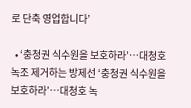로 단축 영업합니다’

  • ‘충청권 식수원을 보호하라’…대청호 녹조 제거하는 방제선 ‘충청권 식수원을 보호하라’…대청호 녹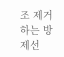조 제거하는 방제선